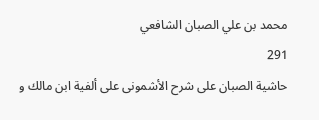محمد بن علي الصبان الشافعي
291
حاشية الصبان على شرح الأشمونى على ألفية ابن مالك و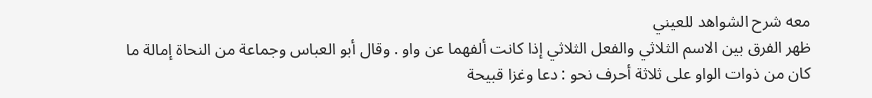معه شرح الشواهد للعيني
ظهر الفرق بين الاسم الثلاثي والفعل الثلاثي إذا كانت ألفهما عن واو . وقال أبو العباس وجماعة من النحاة إمالة ما كان من ذوات الواو على ثلاثة أحرف نحو : دعا وغزا قبيحة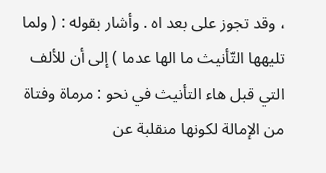، وقد تجوز على بعد اه . وأشار بقوله : ( ولما تليهها التّأنيث ما الها عدما ) إلى أن للألف التي قبل هاء التأنيث في نحو : مرماة وفتاة من الإمالة لكونها منقلبة عن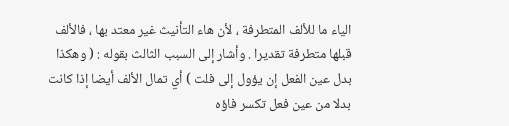الياء ما للألف المتطرفة ، لأن هاء التأنيث غير معتد بها ، فالألف قبلها متطرفة تقديرا . وأشار إلى السبب الثالث بقوله : ( وهكذا بدل عين الفعل إن يؤول إلى فلت ) أي تمال الألف أيضا إذا كانت بدلا من عين فعل تكسر فاؤه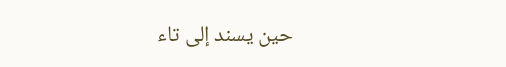حين يسند إلى تاء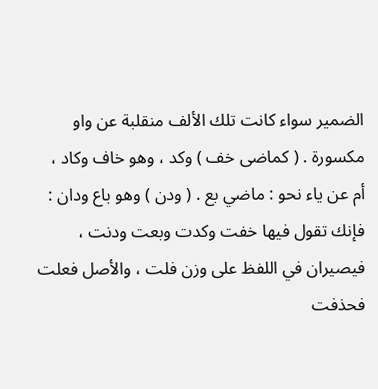الضمير سواء كانت تلك الألف منقلبة عن واو مكسورة . ( كماضى خف ) وكد ، وهو خاف وكاد ، أم عن ياء نحو : ماضي بع . ( ودن ) وهو باع ودان : فإنك تقول فيها خفت وكدت وبعت ودنت ، فيصيران في اللفظ على وزن فلت ، والأصل فعلت فحذفت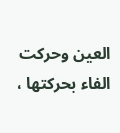العين وحركت الفاء بحركتها ،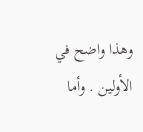وهذا واضح في الأولين . وأما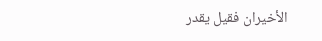الأخيران فقيل يقدر